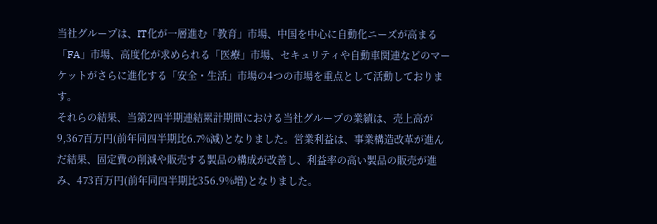当社グループは、IT化が一層進む「教育」市場、中国を中心に自動化ニーズが高まる「FA」市場、高度化が求められる「医療」市場、セキュリティや自動車関連などのマーケットがさらに進化する「安全・生活」市場の4つの市場を重点として活動しております。
それらの結果、当第2四半期連結累計期間における当社グループの業績は、売上高が9,367百万円(前年同四半期比6.7%減)となりました。営業利益は、事業構造改革が進んだ結果、固定費の削減や販売する製品の構成が改善し、利益率の高い製品の販売が進み、473百万円(前年同四半期比356.9%増)となりました。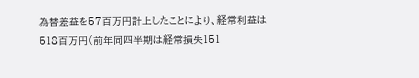為替差益を57百万円計上したことにより、経常利益は518百万円(前年同四半期は経常損失151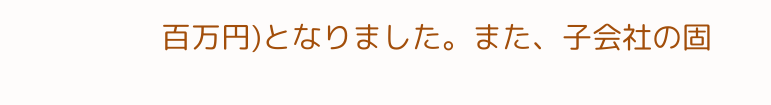百万円)となりました。また、子会社の固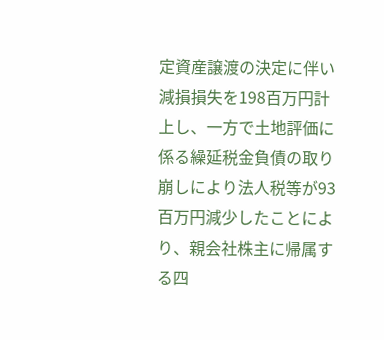定資産譲渡の決定に伴い減損損失を198百万円計上し、一方で土地評価に係る繰延税金負債の取り崩しにより法人税等が93百万円減少したことにより、親会社株主に帰属する四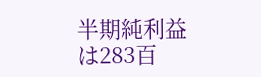半期純利益は283百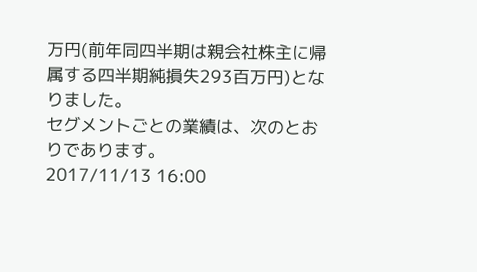万円(前年同四半期は親会社株主に帰属する四半期純損失293百万円)となりました。
セグメントごとの業績は、次のとおりであります。
2017/11/13 16:00